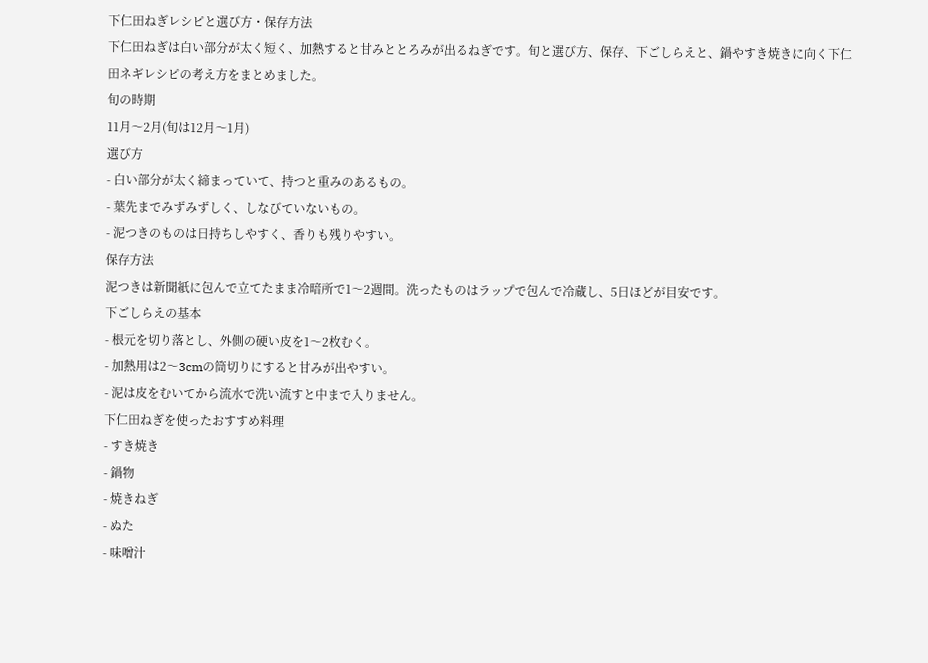下仁田ねぎレシピと選び方・保存方法
下仁田ねぎは白い部分が太く短く、加熱すると甘みととろみが出るねぎです。旬と選び方、保存、下ごしらえと、鍋やすき焼きに向く下仁田ネギレシピの考え方をまとめました。
旬の時期
11月〜2月(旬は12月〜1月)
選び方
- 白い部分が太く締まっていて、持つと重みのあるもの。
- 葉先までみずみずしく、しなびていないもの。
- 泥つきのものは日持ちしやすく、香りも残りやすい。
保存方法
泥つきは新聞紙に包んで立てたまま冷暗所で1〜2週間。洗ったものはラップで包んで冷蔵し、5日ほどが目安です。
下ごしらえの基本
- 根元を切り落とし、外側の硬い皮を1〜2枚むく。
- 加熱用は2〜3cmの筒切りにすると甘みが出やすい。
- 泥は皮をむいてから流水で洗い流すと中まで入りません。
下仁田ねぎを使ったおすすめ料理
- すき焼き
- 鍋物
- 焼きねぎ
- ぬた
- 味噌汁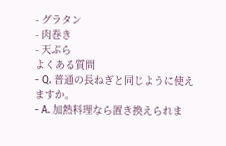- グラタン
- 肉巻き
- 天ぷら
よくある質問
- Q. 普通の長ねぎと同じように使えますか。
- A. 加熱料理なら置き換えられま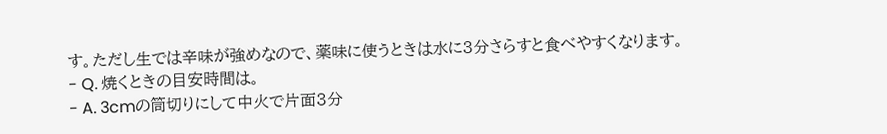す。ただし生では辛味が強めなので、薬味に使うときは水に3分さらすと食べやすくなります。
- Q. 焼くときの目安時間は。
- A. 3cmの筒切りにして中火で片面3分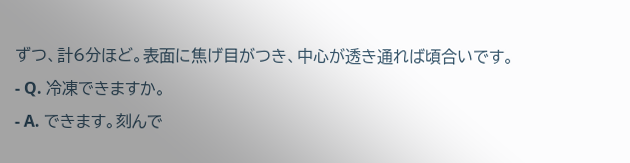ずつ、計6分ほど。表面に焦げ目がつき、中心が透き通れば頃合いです。
- Q. 冷凍できますか。
- A. できます。刻んで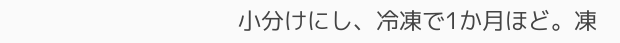小分けにし、冷凍で1か月ほど。凍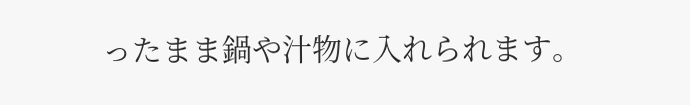ったまま鍋や汁物に入れられます。